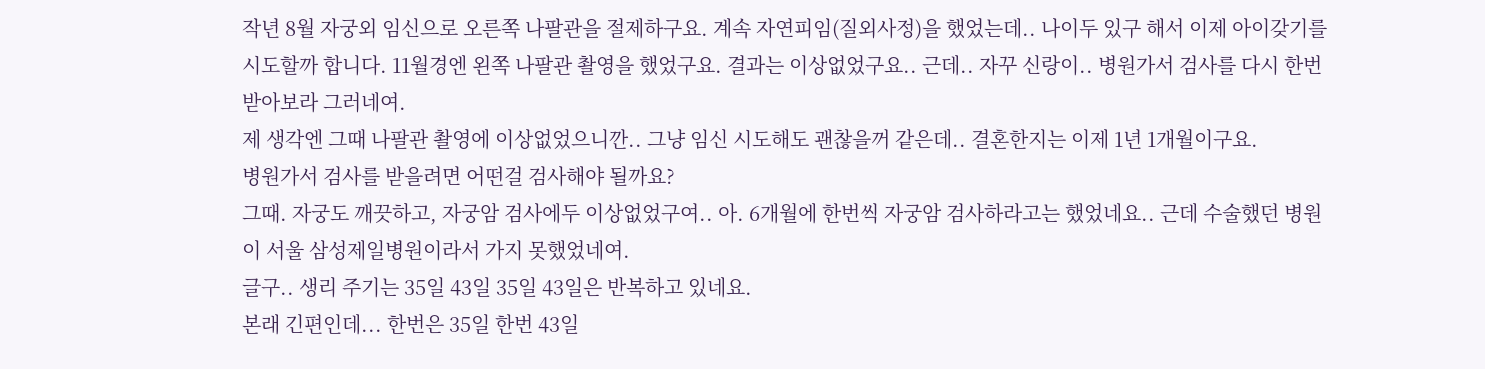작년 8월 자궁외 임신으로 오른쪽 나팔관을 절제하구요. 계속 자연피임(질외사정)을 했었는데.. 나이두 있구 해서 이제 아이갖기를 시도할까 합니다. 11월경엔 왼쪽 나팔관 촬영을 했었구요. 결과는 이상없었구요.. 근데.. 자꾸 신랑이.. 병원가서 검사를 다시 한번 받아보라 그러네여.
제 생각엔 그때 나팔관 촬영에 이상없었으니깐.. 그냥 임신 시도해도 괜찮을꺼 같은데.. 결혼한지는 이제 1년 1개월이구요.
병원가서 검사를 받을려면 어떤걸 검사해야 될까요?
그때. 자궁도 깨끗하고, 자궁암 검사에두 이상없었구여.. 아. 6개월에 한번씩 자궁암 검사하라고는 했었네요.. 근데 수술했던 병원이 서울 삼성제일병원이라서 가지 못했었네여.
글구.. 생리 주기는 35일 43일 35일 43일은 반복하고 있네요.
본래 긴편인데... 한번은 35일 한번 43일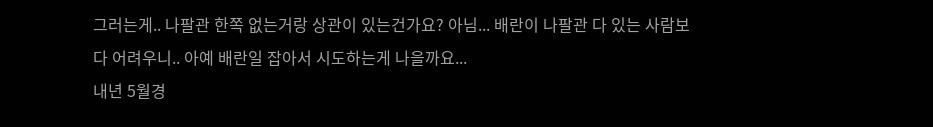그러는게.. 나팔관 한쪽 없는거랑 상관이 있는건가요? 아님... 배란이 나팔관 다 있는 사람보다 어려우니.. 아예 배란일 잡아서 시도하는게 나을까요...
내년 5월경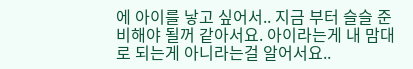에 아이를 낳고 싶어서.. 지금 부터 슬슬 준비해야 될꺼 같아서요. 아이라는게 내 맘대로 되는게 아니라는걸 알어서요..